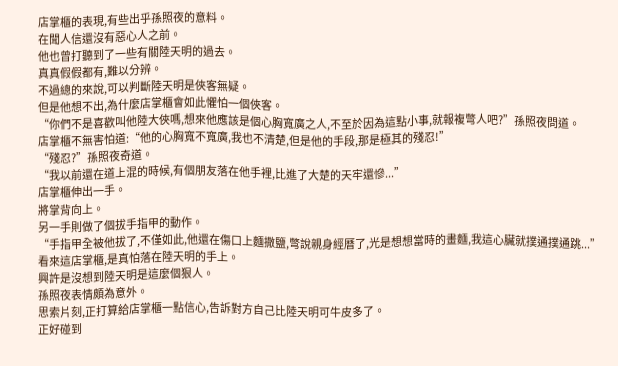店掌櫃的表現,有些出乎孫照夜的意料。
在聞人信還沒有惡心人之前。
他也曾打聽到了一些有關陸天明的過去。
真真假假都有,難以分辨。
不過總的來說,可以判斷陸天明是俠客無疑。
但是他想不出,為什麼店掌櫃會如此懼怕一個俠客。
“你們不是喜歡叫他陸大俠嗎,想來他應該是個心胸寬廣之人,不至於因為這點小事,就報複彆人吧?”孫照夜問道。
店掌櫃不無害怕道:“他的心胸寬不寬廣,我也不清楚,但是他的手段,那是極其的殘忍!”
“殘忍?”孫照夜奇道。
“我以前還在道上混的時候,有個朋友落在他手裡,比進了大楚的天牢還慘...”
店掌櫃伸出一手。
將掌背向上。
另一手則做了個拔手指甲的動作。
“手指甲全被他拔了,不僅如此,他還在傷口上麵撒鹽,彆說親身經曆了,光是想想當時的畫麵,我這心臟就撲通撲通跳...”
看來這店掌櫃,是真怕落在陸天明的手上。
興許是沒想到陸天明是這麼個狠人。
孫照夜表情頗為意外。
思索片刻,正打算給店掌櫃一點信心,告訴對方自己比陸天明可牛皮多了。
正好碰到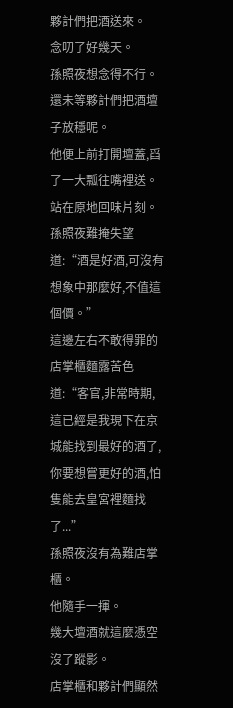夥計們把酒送來。
念叨了好幾天。
孫照夜想念得不行。
還未等夥計們把酒壇子放穩呢。
他便上前打開壇蓋,舀了一大瓢往嘴裡送。
站在原地回味片刻。
孫照夜難掩失望道:“酒是好酒,可沒有想象中那麼好,不值這個價。”
這邊左右不敢得罪的店掌櫃麵露苦色道:“客官,非常時期,這已經是我現下在京城能找到最好的酒了,你要想嘗更好的酒,怕隻能去皇宮裡麵找了...”
孫照夜沒有為難店掌櫃。
他隨手一揮。
幾大壇酒就這麼憑空沒了蹤影。
店掌櫃和夥計們顯然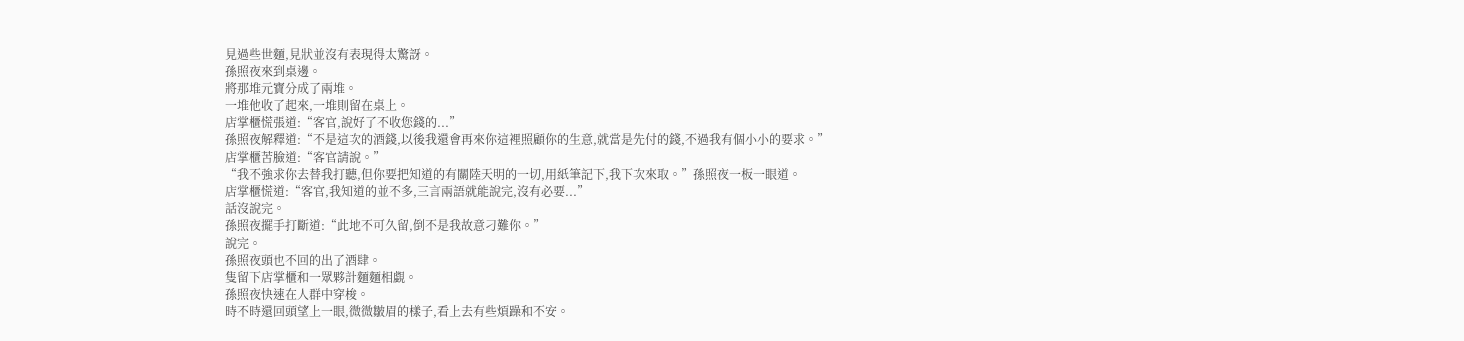見過些世麵,見狀並沒有表現得太驚訝。
孫照夜來到桌邊。
將那堆元寶分成了兩堆。
一堆他收了起來,一堆則留在桌上。
店掌櫃慌張道:“客官,說好了不收您錢的...”
孫照夜解釋道:“不是這次的酒錢,以後我還會再來你這裡照顧你的生意,就當是先付的錢,不過我有個小小的要求。”
店掌櫃苦臉道:“客官請說。”
“我不強求你去替我打聽,但你要把知道的有關陸天明的一切,用紙筆記下,我下次來取。”孫照夜一板一眼道。
店掌櫃慌道:“客官,我知道的並不多,三言兩語就能說完,沒有必要...”
話沒說完。
孫照夜擺手打斷道:“此地不可久留,倒不是我故意刁難你。”
說完。
孫照夜頭也不回的出了酒肆。
隻留下店掌櫃和一眾夥計麵麵相覷。
孫照夜快速在人群中穿梭。
時不時還回頭望上一眼,微微皺眉的樣子,看上去有些煩躁和不安。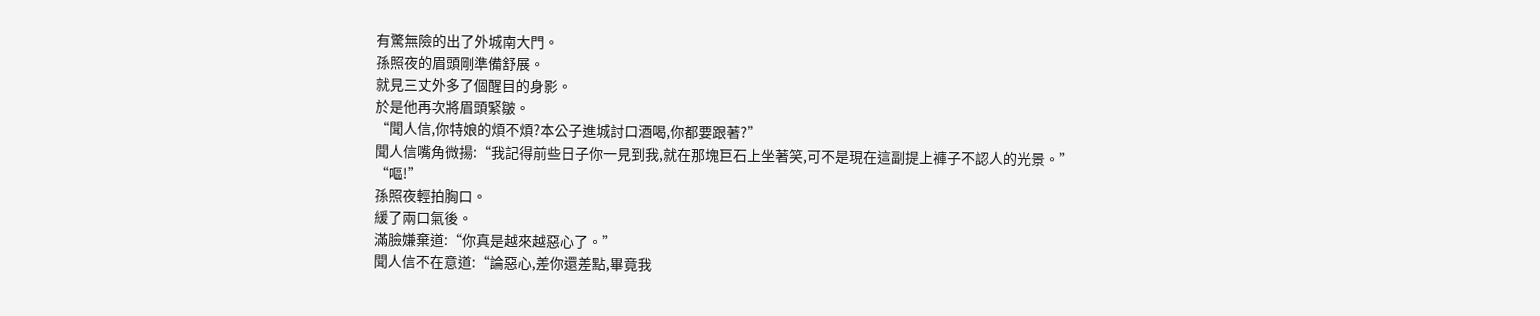有驚無險的出了外城南大門。
孫照夜的眉頭剛準備舒展。
就見三丈外多了個醒目的身影。
於是他再次將眉頭緊皺。
“聞人信,你特娘的煩不煩?本公子進城討口酒喝,你都要跟著?”
聞人信嘴角微揚:“我記得前些日子你一見到我,就在那塊巨石上坐著笑,可不是現在這副提上褲子不認人的光景。”
“嘔!”
孫照夜輕拍胸口。
緩了兩口氣後。
滿臉嫌棄道:“你真是越來越惡心了。”
聞人信不在意道:“論惡心,差你還差點,畢竟我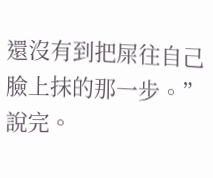還沒有到把屎往自己臉上抹的那一步。”
說完。